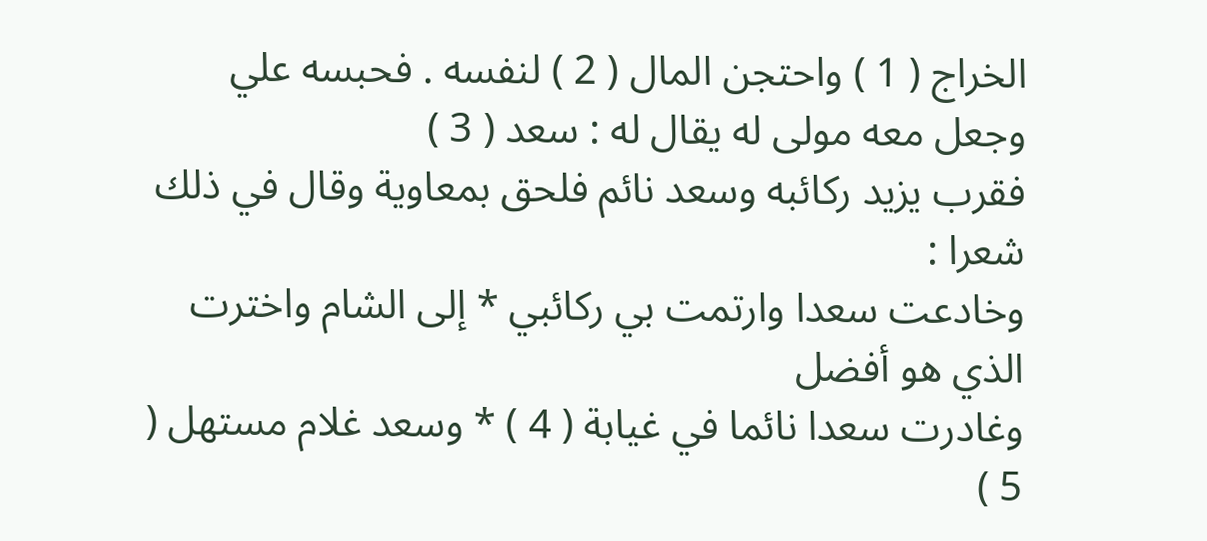الخراج ( 1 ) واحتجن المال ( 2 ) لنفسه . فحبسه علي وجعل معه مولى له يقال له : سعد ( 3 )
فقرب يزيد ركائبه وسعد نائم فلحق بمعاوية وقال في ذلك شعرا :
وخادعت سعدا وارتمت بي ركائبي * إلى الشام واخترت الذي هو أفضل
وغادرت سعدا نائما في غيابة ( 4 ) * وسعد غلام مستهل ( 5 )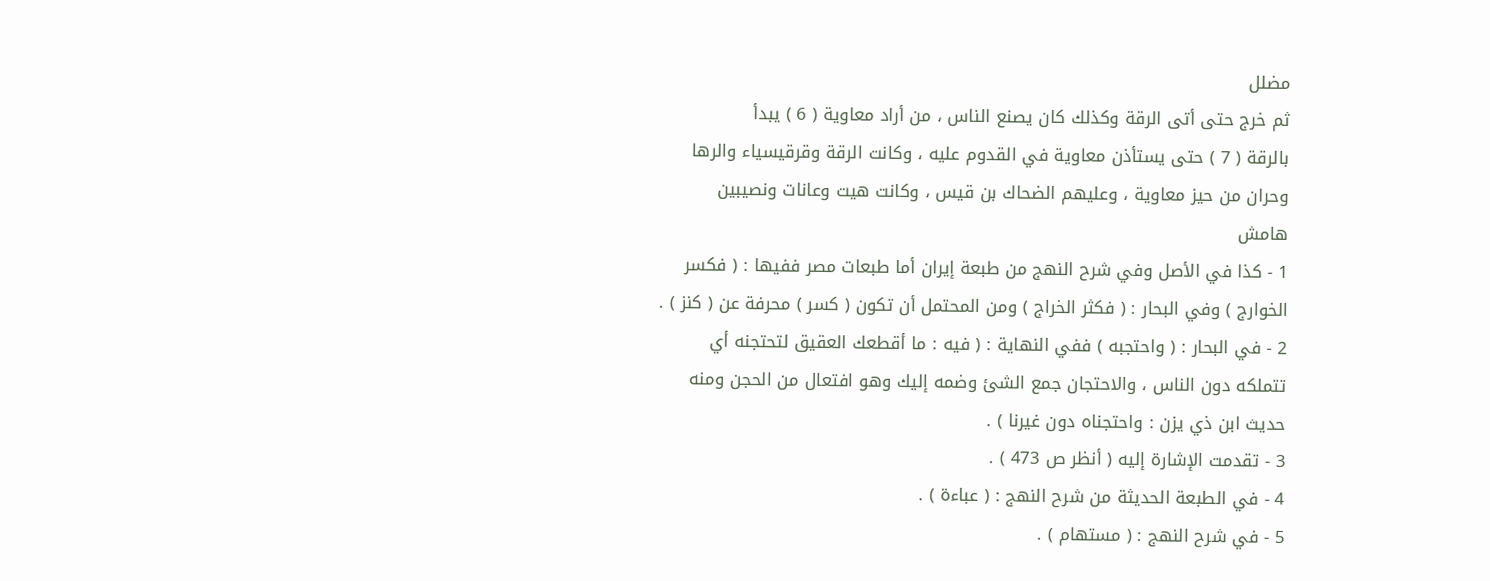مضلل
ثم خرج حتى أتى الرقة وكذلك كان يصنع الناس ، من أراد معاوية ( 6 ) يبدأ
بالرقة ( 7 ) حتى يستأذن معاوية في القدوم عليه ، وكانت الرقة وقرقيسياء والرها
وحران من حيز معاوية ، وعليهم الضحاك بن قيس ، وكانت هيت وعانات ونصيبين
هامش
1 - كذا في الأصل وفي شرح النهج من طبعة إيران أما طبعات مصر ففيها : ( فكسر
الخوارج ) وفي البحار : ( فكثر الخراج ) ومن المحتمل أن تكون ( كسر ) محرفة عن ( كنز ) .
2 - في البحار : ( واحتجبه ) ففي النهاية : ( فيه : ما أقطعك العقيق لتحتجنه أي
تتملكه دون الناس ، والاحتجان جمع الشئ وضمه إليك وهو افتعال من الحجن ومنه
حديث ابن ذي يزن : واحتجناه دون غيرنا ) .
3 - تقدمت الإشارة إليه ( أنظر ص 473 ) .
4 - في الطبعة الحديثة من شرح النهج : ( عباءة ) .
5 - في شرح النهج : ( مستهام ) .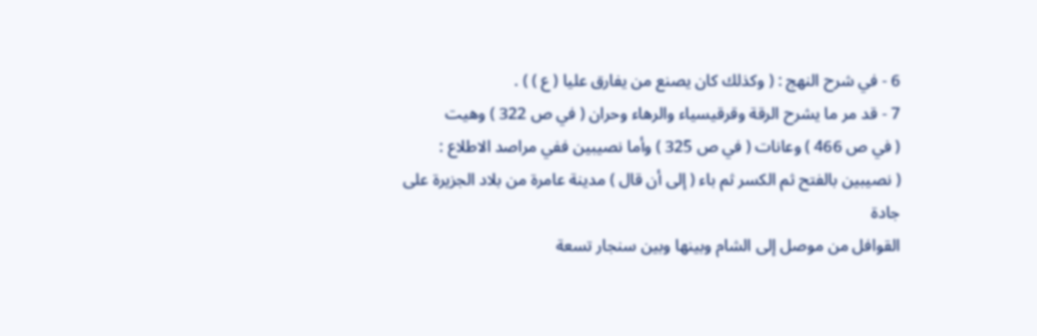6 - في شرح النهج : ( وكذلك كان يصنع من يفارق عليا ( ع ) ) .
7 - قد مر ما يشرح الرقة وقرقيسياء والرهاء وحران ( في ص 322 ) وهيت
( في ص 466 ) وعانات ( في ص 325 ) وأما نصيبين ففي مراصد الاطلاع :
( نصيبين بالفتح ثم الكسر ثم باء ( إلى أن قال ) مدينة عامرة من بلاد الجزيرة على جادة
القوافل من موصل إلى الشام وبينها وبين سنجار تسعة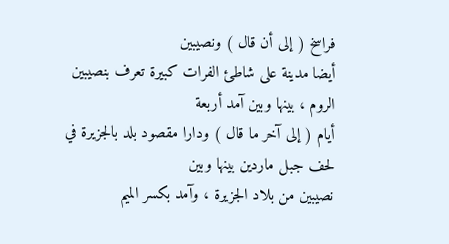فراسخ ( إلى أن قال ) ونصيبين
أيضا مدينة على شاطئ الفرات كبيرة تعرف بنصيبين الروم ، بينها وبين آمد أربعة
أيام ( إلى آخر ما قال ) ودارا مقصود بلد بالجزيرة في لحف جبل ماردين بينها وبين
نصيبين من بلاد الجزيرة ، وآمد بكسر الميم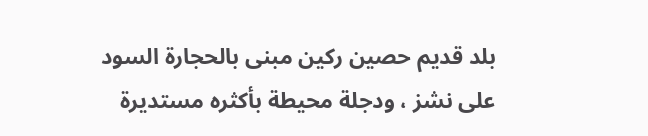بلد قديم حصين ركين مبنى بالحجارة السود
على نشز ، ودجلة محيطة بأكثره مستديرة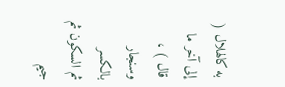به كالهلال ( إلى آخر ما قال ) ، وسنجار بالكسر
ثم السكون ثم جيم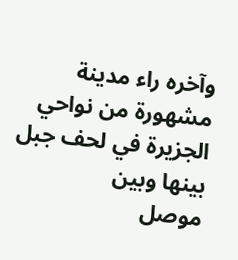وآخره راء مدينة مشهورة من نواحي الجزيرة في لحف جبل بينها وبين
موصل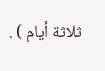ثلاثة أيام ) .